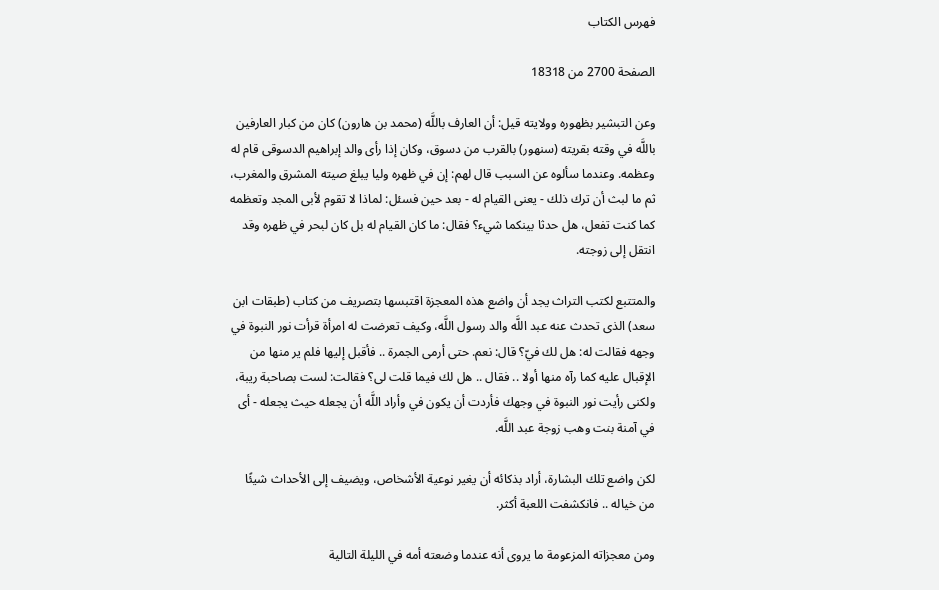فهرس الكتاب

الصفحة 2700 من 18318

وعن التبشير بظهوره وولايته قيل: أن العارف باللَّه (محمد بن هارون) كان من كبار العارفين باللَّه في وقته بقريته (سنهور) بالقرب من دسوق، وكان إذا رأى والد إبراهيم الدسوقى قام له وعظمه. وعندما سألوه عن السبب قال لهم: إن في ظهره وليا يبلغ صيته المشرق والمغرب، ثم ما لبث أن ترك ذلك - يعنى القيام له - بعد حين فسئل: لماذا لا تقوم لأبى المجد وتعظمه كما كنت تفعل، هل حدثا بينكما شيء؟ فقال: ما كان القيام له بل كان لبحر في ظهره وقد انتقل إلى زوجته.

والمتتبع لكتب التراث يجد أن واضع هذه المعجزة اقتبسها بتصريف من كتاب (طبقات ابن سعد) الذى تحدث عنه عبد اللَّه والد رسول اللَّه، وكيف تعرضت له امرأة قرأت نور النبوة في وجهه فقالت له: هل لك فيّ؟ قال: نعم. حتى أرمى الجمرة .. فأقبل إليها فلم ير منها من الإقبال عليه كما رآه منها أولا .. فقال .. هل لك فيما قلت لى؟ فقالت: لست بصاحبة ريبة، ولكنى رأيت نور النبوة في وجهك فأردت أن يكون في وأراد اللَّه أن يجعله حيث يجعله - أى في آمنة بنت وهب زوجة عبد اللَّه.

لكن واضع تلك البشارة، أراد بذكائه أن يغير نوعية الأشخاص، ويضيف إلى الأحداث شيئًا من خياله .. فانكشفت اللعبة أكثر.

ومن معجزاته المزعومة ما يروى أنه عندما وضعته أمه في الليلة التالية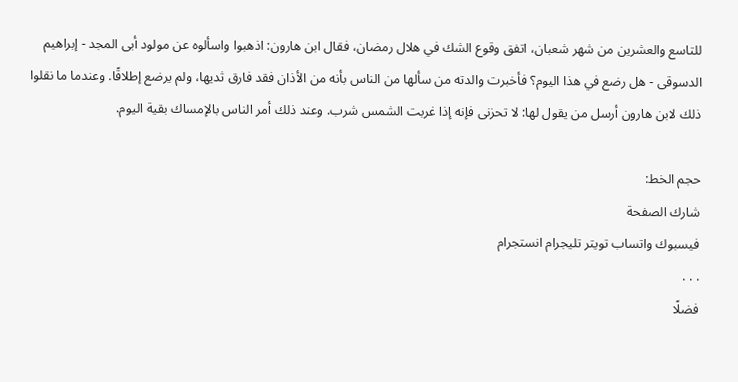للتاسع والعشرين من شهر شعبان، اتفق وقوع الشك في هلال رمضان، فقال ابن هارون: اذهبوا واسألوه عن مولود أبى المجد - إبراهيم الدسوقى - هل رضع في هذا اليوم؟ فأخبرت والدته من سألها من الناس بأنه من الأذان فقد فارق ثديها، ولم يرضع إطلاقًا. وعندما ما نقلوا ذلك لابن هارون أرسل من يقول لها: لا تحزنى فإنه إذا غربت الشمس شرب. وعند ذلك أمر الناس بالإمساك بقية اليوم.

حجم الخط:
شارك الصفحة
فيسبوك واتساب تويتر تليجرام انستجرام
. . .
فضلًا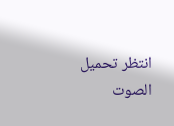انتظر تحميل الصوت